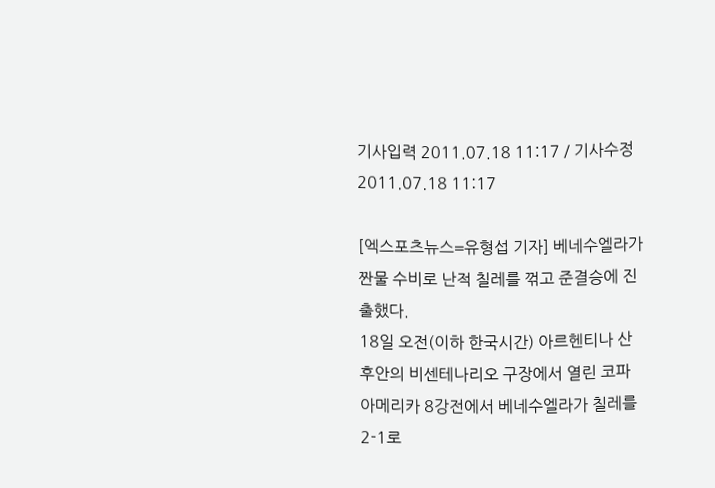기사입력 2011.07.18 11:17 / 기사수정 2011.07.18 11:17

[엑스포츠뉴스=유형섭 기자] 베네수엘라가 짠물 수비로 난적 칠레를 꺾고 준결승에 진출했다.
18일 오전(이하 한국시간) 아르헨티나 산 후안의 비센테나리오 구장에서 열린 코파아메리카 8강전에서 베네수엘라가 칠레를 2-1로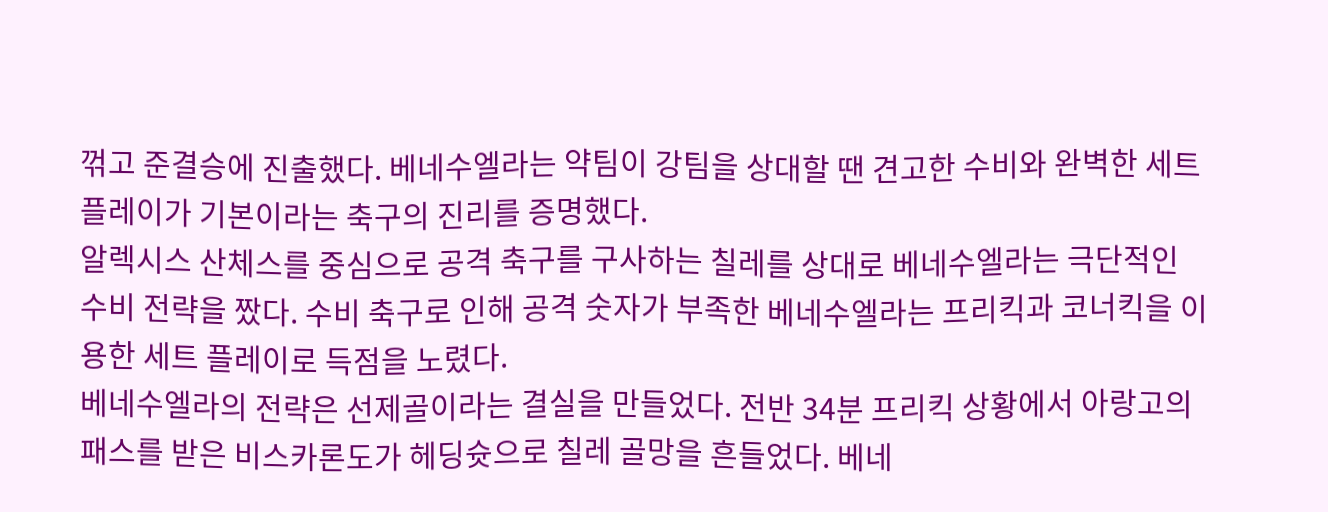꺾고 준결승에 진출했다. 베네수엘라는 약팀이 강팀을 상대할 땐 견고한 수비와 완벽한 세트 플레이가 기본이라는 축구의 진리를 증명했다.
알렉시스 산체스를 중심으로 공격 축구를 구사하는 칠레를 상대로 베네수엘라는 극단적인 수비 전략을 짰다. 수비 축구로 인해 공격 숫자가 부족한 베네수엘라는 프리킥과 코너킥을 이용한 세트 플레이로 득점을 노렸다.
베네수엘라의 전략은 선제골이라는 결실을 만들었다. 전반 34분 프리킥 상황에서 아랑고의 패스를 받은 비스카론도가 헤딩슛으로 칠레 골망을 흔들었다. 베네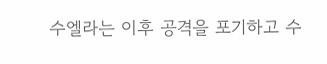수엘라는 이후 공격을 포기하고 수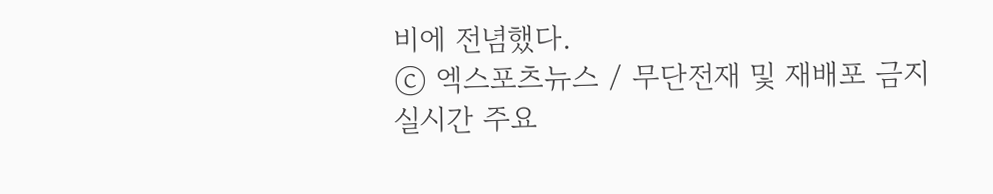비에 전념했다.
ⓒ 엑스포츠뉴스 / 무단전재 및 재배포 금지
실시간 주요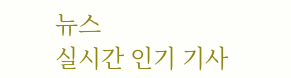뉴스
실시간 인기 기사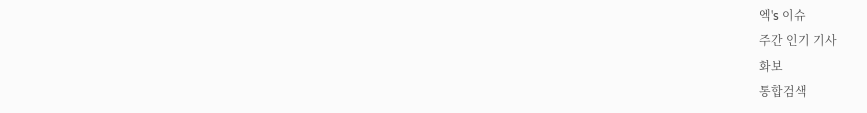엑's 이슈
주간 인기 기사
화보
통합검색